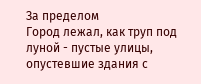За пределом
Город лежал, как труп под луной - пустые улицы, опустевшие здания с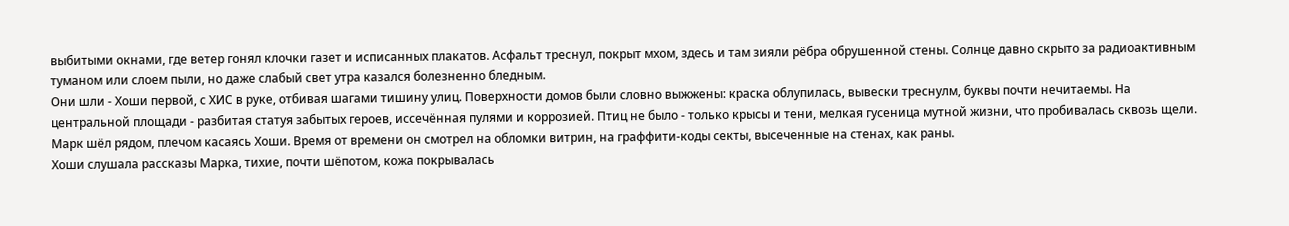выбитыми окнами, где ветер гонял клочки газет и исписанных плакатов. Асфальт треснул, покрыт мхом, здесь и там зияли рёбра обрушенной стены. Солнце давно скрыто за радиоактивным туманом или слоем пыли, но даже слабый свет утра казался болезненно бледным.
Они шли - Хоши первой, с ХИС в руке, отбивая шагами тишину улиц. Поверхности домов были словно выжжены: краска облупилась, вывески треснулм, буквы почти нечитаемы. На центральной площади - разбитая статуя забытых героев, иссечённая пулями и коррозией. Птиц не было - только крысы и тени, мелкая гусеница мутной жизни, что пробивалась сквозь щели.
Марк шёл рядом, плечом касаясь Хоши. Время от времени он смотрел на обломки витрин, на граффити-коды секты, высеченные на стенах, как раны.
Хоши слушала рассказы Марка, тихие, почти шёпотом, кожа покрывалась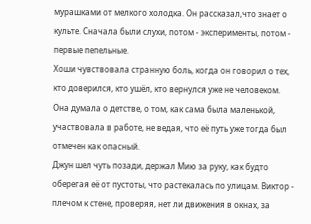мурашками от мелкого холодка. Он рассказал,что знает о культе. Сначала были слухи, потом - эксперименты, потом - первые пепельные.
Хоши чувствовала странную боль, когда он говорил о тех, кто доверился, кто ушёл, кто вернулся уже не человеком. Она думала о детстве, о том, как сама была маленькой, участвовала в работе, не ведая, что её путь уже тогда был отмечен как опасный.
Джун шел чуть позади, держал Мию за руку, как будто оберегая её от пустоты, что растекалась по улицам. Виктор - плечом к стене, проверяя, нет ли движения в окнах, за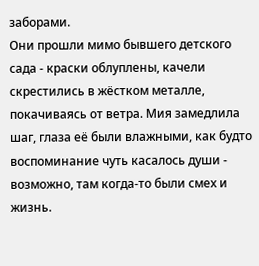заборами.
Они прошли мимо бывшего детского сада - краски облуплены, качели скрестились в жёстком металле, покачиваясь от ветра. Мия замедлила шаг, глаза её были влажными, как будто воспоминание чуть касалось души - возможно, там когда-то были смех и жизнь.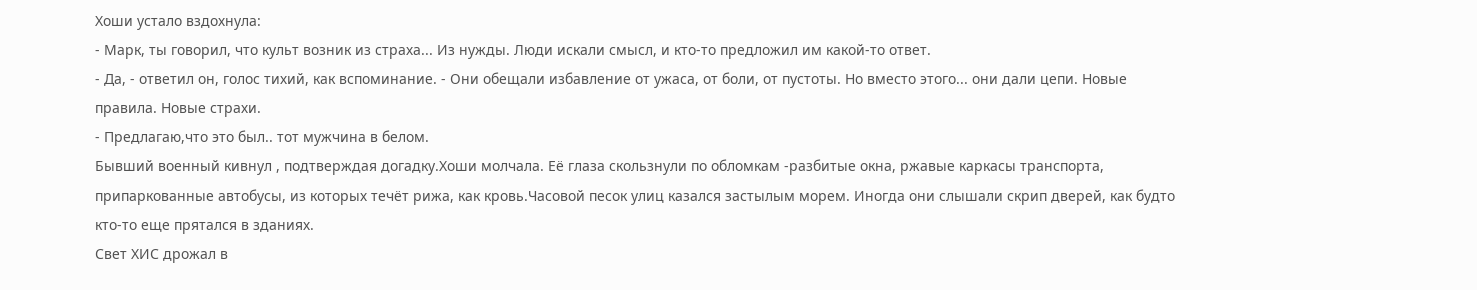Хоши устало вздохнула:
- Марк, ты говорил, что культ возник из страха... Из нужды. Люди искали смысл, и кто-то предложил им какой-то ответ.
- Да, - ответил он, голос тихий, как вспоминание. - Они обещали избавление от ужаса, от боли, от пустоты. Но вместо этого... они дали цепи. Новые правила. Новые страхи.
- Предлагаю,что это был.. тот мужчина в белом.
Бывший военный кивнул , подтверждая догадку.Хоши молчала. Её глаза скользнули по обломкам -разбитые окна, ржавые каркасы транспорта, припаркованные автобусы, из которых течёт рижа, как кровь.Часовой песок улиц казался застылым морем. Иногда они слышали скрип дверей, как будто кто-то еще прятался в зданиях.
Свет ХИС дрожал в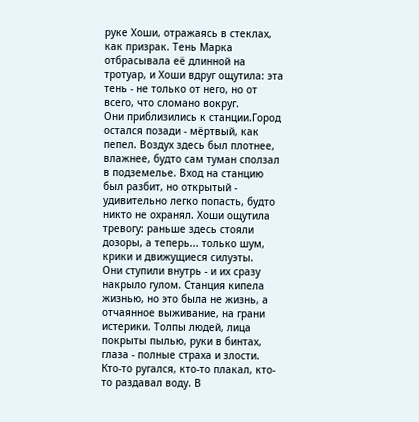руке Хоши, отражаясь в стеклах, как призрак. Тень Марка отбрасывала её длинной на тротуар, и Хоши вдруг ощутила: эта тень - не только от него, но от всего, что сломано вокруг.
Они приблизились к станции.Город остался позади - мёртвый, как пепел. Воздух здесь был плотнее, влажнее, будто сам туман сползал в подземелье. Вход на станцию был разбит, но открытый - удивительно легко попасть, будто никто не охранял. Хоши ощутила тревогу: раньше здесь стояли дозоры, а теперь... только шум, крики и движущиеся силуэты.
Они ступили внутрь - и их сразу накрыло гулом. Станция кипела жизнью, но это была не жизнь, а отчаянное выживание, на грани истерики. Толпы людей, лица покрыты пылью, руки в бинтах, глаза - полные страха и злости. Кто-то ругался, кто-то плакал, кто-то раздавал воду. В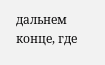дальнем конце, где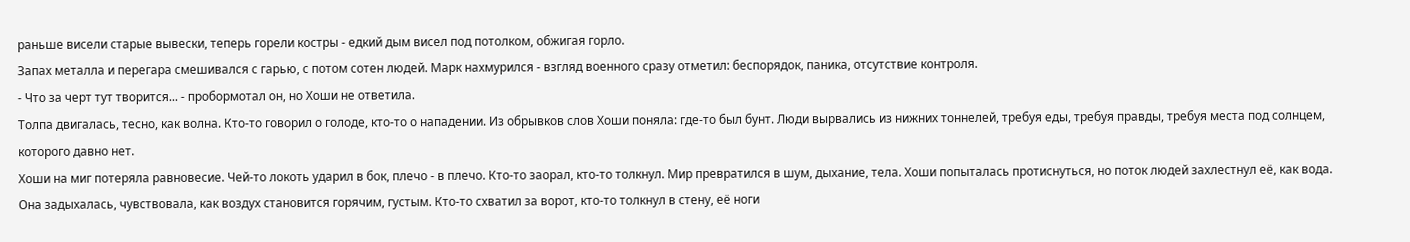раньше висели старые вывески, теперь горели костры - едкий дым висел под потолком, обжигая горло.
Запах металла и перегара смешивался с гарью, с потом сотен людей. Марк нахмурился - взгляд военного сразу отметил: беспорядок, паника, отсутствие контроля.
- Что за черт тут творится... - пробормотал он, но Хоши не ответила.
Толпа двигалась, тесно, как волна. Кто-то говорил о голоде, кто-то о нападении. Из обрывков слов Хоши поняла: где-то был бунт. Люди вырвались из нижних тоннелей, требуя еды, требуя правды, требуя места под солнцем, которого давно нет.
Хоши на миг потеряла равновесие. Чей-то локоть ударил в бок, плечо - в плечо. Кто-то заорал, кто-то толкнул. Мир превратился в шум, дыхание, тела. Хоши попыталась протиснуться, но поток людей захлестнул её, как вода. Она задыхалась, чувствовала, как воздух становится горячим, густым. Кто-то схватил за ворот, кто-то толкнул в стену, её ноги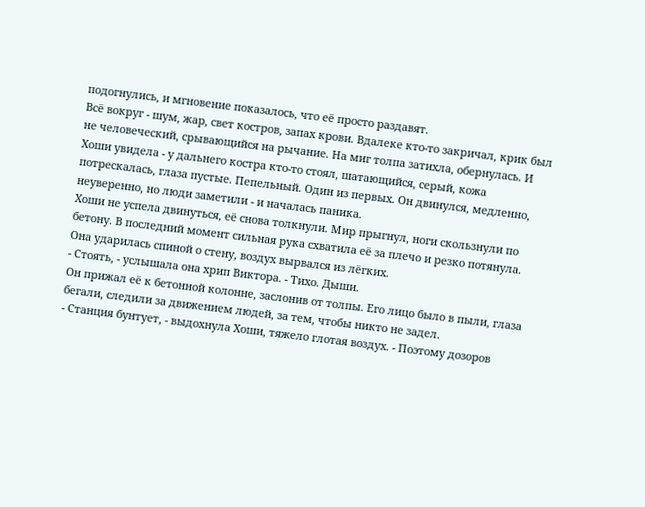подогнулись, и мгновение показалось, что её просто раздавят.
Всё вокруг - шум, жар, свет костров, запах крови. Вдалеке кто-то закричал, крик был не человеческий, срывающийся на рычание. На миг толпа затихла, обернулась. И Хоши увидела - у дальнего костра кто-то стоял, шатающийся, серый, кожа потрескалась, глаза пустые. Пепельный. Один из первых. Он двинулся, медленно, неуверенно, но люди заметили - и началась паника.
Хоши не успела двинуться, её снова толкнули. Мир прыгнул, ноги скользнули по бетону. В последний момент сильная рука схватила её за плечо и резко потянула. Она ударилась спиной о стену, воздух вырвался из лёгких.
- Стоять, - услышала она хрип Виктора. - Тихо. Дыши.
Он прижал её к бетонной колонне, заслонив от толпы. Его лицо было в пыли, глаза бегали, следили за движением людей, за тем, чтобы никто не задел.
- Станция бунтует, - выдохнула Хоши, тяжело глотая воздух. - Поэтому дозоров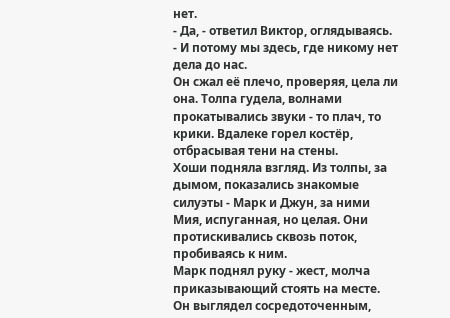нет.
- Да, - ответил Виктор, оглядываясь. - И потому мы здесь, где никому нет дела до нас.
Он сжал её плечо, проверяя, цела ли она. Толпа гудела, волнами прокатывались звуки - то плач, то крики. Вдалеке горел костёр, отбрасывая тени на стены.
Хоши подняла взгляд. Из толпы, за дымом, показались знакомые силуэты - Марк и Джун, за ними Мия, испуганная, но целая. Они протискивались сквозь поток, пробиваясь к ним.
Марк поднял руку - жест, молча приказывающий стоять на месте. Он выглядел сосредоточенным,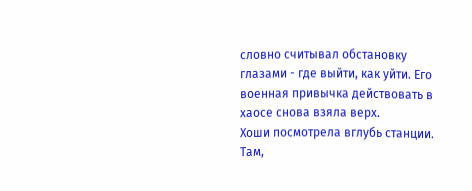словно считывал обстановку глазами - где выйти, как уйти. Его военная привычка действовать в хаосе снова взяла верх.
Хоши посмотрела вглубь станции. Там,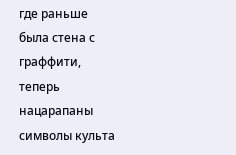где раньше была стена с граффити, теперь нацарапаны символы культа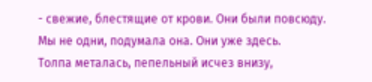- свежие, блестящие от крови. Они были повсюду.
Мы не одни, подумала она. Они уже здесь.
Толпа металась, пепельный исчез внизу,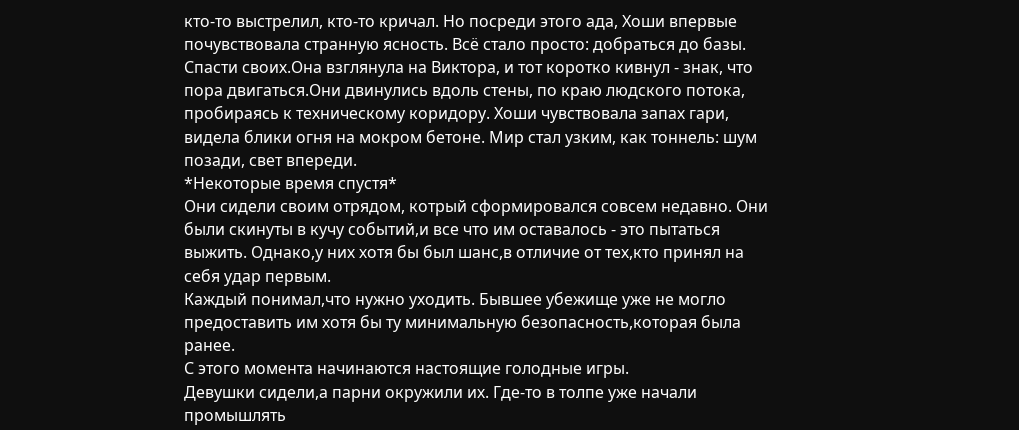кто-то выстрелил, кто-то кричал. Но посреди этого ада, Хоши впервые почувствовала странную ясность. Всё стало просто: добраться до базы. Спасти своих.Она взглянула на Виктора, и тот коротко кивнул - знак, что пора двигаться.Они двинулись вдоль стены, по краю людского потока, пробираясь к техническому коридору. Хоши чувствовала запах гари, видела блики огня на мокром бетоне. Мир стал узким, как тоннель: шум позади, свет впереди.
*Некоторые время спустя*
Они сидели своим отрядом, котрый сформировался совсем недавно. Они были скинуты в кучу событий,и все что им оставалось - это пытаться выжить. Однако,у них хотя бы был шанс,в отличие от тех,кто принял на себя удар первым.
Каждый понимал,что нужно уходить. Бывшее убежище уже не могло предоставить им хотя бы ту минимальную безопасность,которая была ранее.
С этого момента начинаются настоящие голодные игры.
Девушки сидели,а парни окружили их. Где-то в толпе уже начали промышлять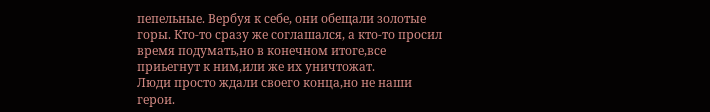пепельные. Вербуя к себе, они обещали золотые горы. Кто-то сразу же соглашался, а кто-то просил время подумать,но в конечном итоге,все приьегнут к ним,или же их уничтожат.
Люди просто ждали своего конца,но не наши герои.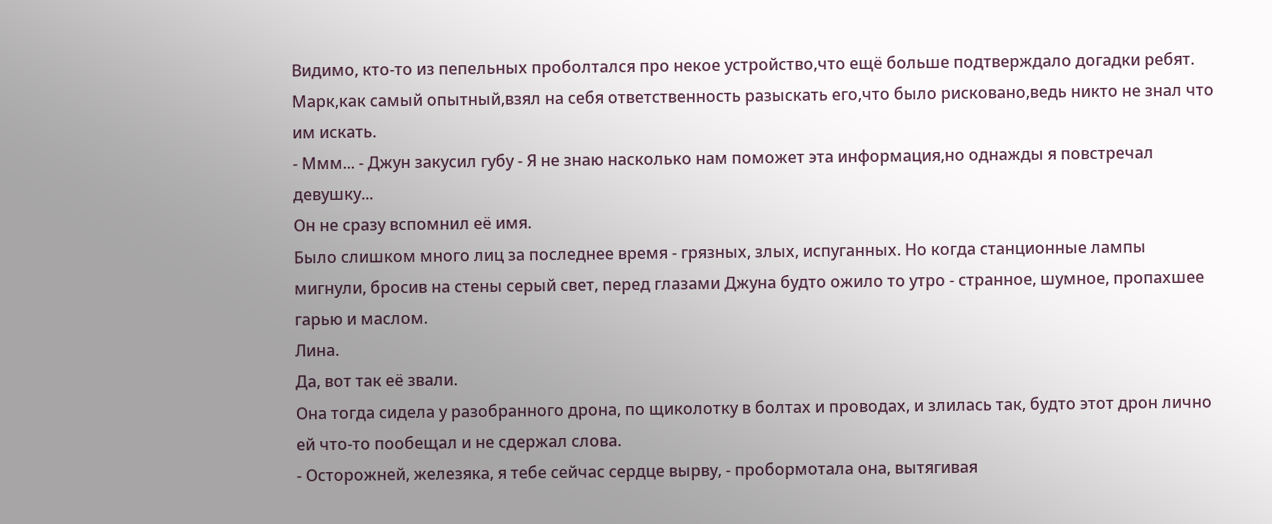Видимо, кто-то из пепельных проболтался про некое устройство,что ещё больше подтверждало догадки ребят. Марк,как самый опытный,взял на себя ответственность разыскать его,что было рисковано,ведь никто не знал что им искать.
- Ммм... - Джун закусил губу - Я не знаю насколько нам поможет эта информация,но однажды я повстречал девушку...
Он не сразу вспомнил её имя.
Было слишком много лиц за последнее время - грязных, злых, испуганных. Но когда станционные лампы мигнули, бросив на стены серый свет, перед глазами Джуна будто ожило то утро - странное, шумное, пропахшее гарью и маслом.
Лина.
Да, вот так её звали.
Она тогда сидела у разобранного дрона, по щиколотку в болтах и проводах, и злилась так, будто этот дрон лично ей что-то пообещал и не сдержал слова.
- Осторожней, железяка, я тебе сейчас сердце вырву, - пробормотала она, вытягивая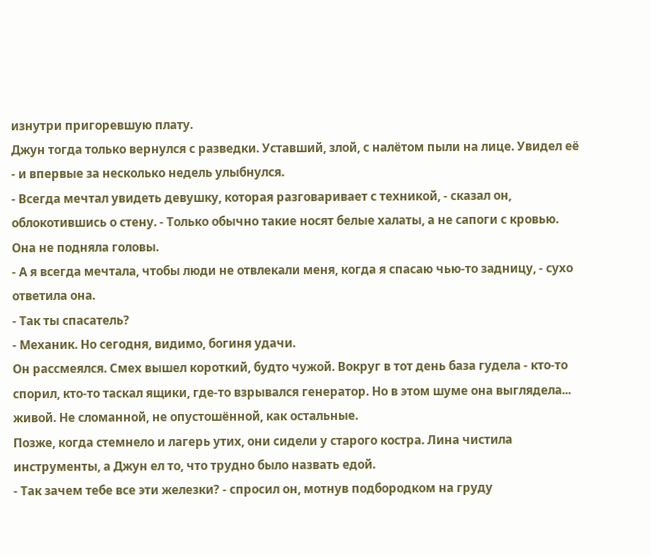изнутри пригоревшую плату.
Джун тогда только вернулся с разведки. Уставший, злой, с налётом пыли на лице. Увидел её - и впервые за несколько недель улыбнулся.
- Всегда мечтал увидеть девушку, которая разговаривает с техникой, - сказал он, облокотившись о стену. - Только обычно такие носят белые халаты, а не сапоги с кровью.
Она не подняла головы.
- А я всегда мечтала, чтобы люди не отвлекали меня, когда я спасаю чью-то задницу, - сухо ответила она.
- Так ты спасатель?
- Механик. Но сегодня, видимо, богиня удачи.
Он рассмеялся. Смех вышел короткий, будто чужой. Вокруг в тот день база гудела - кто-то спорил, кто-то таскал ящики, где-то взрывался генератор. Но в этом шуме она выглядела... живой. Не сломанной, не опустошённой, как остальные.
Позже, когда стемнело и лагерь утих, они сидели у старого костра. Лина чистила инструменты, а Джун ел то, что трудно было назвать едой.
- Так зачем тебе все эти железки? - спросил он, мотнув подбородком на груду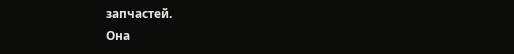запчастей.
Она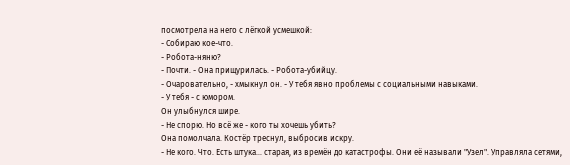посмотрела на него с лёгкой усмешкой:
- Собираю кое-что.
- Робота-няню?
- Почти. - Она прищурилась. - Робота-убийцу.
- Очаровательно, - хмыкнул он. - У тебя явно проблемы с социальными навыками.
- У тебя - с юмором.
Он улыбнулся шире.
- Не спорю. Но всё же - кого ты хочешь убить?
Она помолчала. Костёр треснул, выбросив искру.
- Не кого. Что. Есть штука... старая, из времён до катастрофы. Они её называли "Узел". Управляла сетями,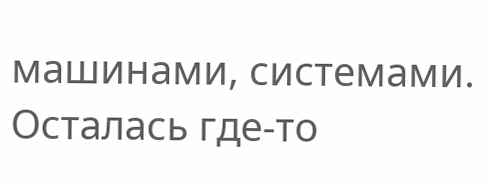машинами, системами. Осталась где-то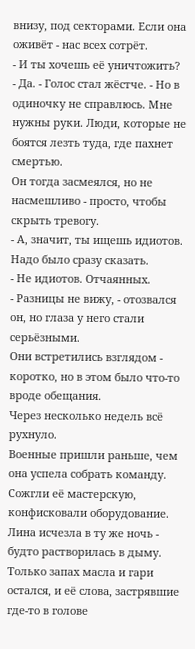внизу, под секторами. Если она оживёт - нас всех сотрёт.
- И ты хочешь её уничтожить?
- Да. - Голос стал жёстче. - Но в одиночку не справлюсь. Мне нужны руки. Люди, которые не боятся лезть туда, где пахнет смертью.
Он тогда засмеялся, но не насмешливо - просто, чтобы скрыть тревогу.
- А, значит, ты ищешь идиотов. Надо было сразу сказать.
- Не идиотов. Отчаянных.
- Разницы не вижу, - отозвался он, но глаза у него стали серьёзными.
Они встретились взглядом - коротко, но в этом было что-то вроде обещания.
Через несколько недель всё рухнуло.
Военные пришли раньше, чем она успела собрать команду. Сожгли её мастерскую, конфисковали оборудование. Лина исчезла в ту же ночь - будто растворилась в дыму. Только запах масла и гари остался, и её слова, застрявшие где-то в голове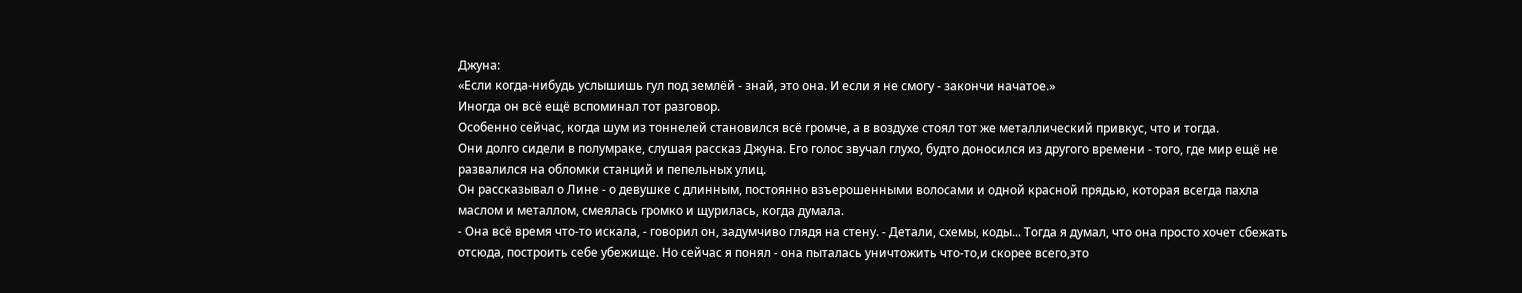Джуна:
«Если когда-нибудь услышишь гул под землёй - знай, это она. И если я не смогу - закончи начатое.»
Иногда он всё ещё вспоминал тот разговор.
Особенно сейчас, когда шум из тоннелей становился всё громче, а в воздухе стоял тот же металлический привкус, что и тогда.
Они долго сидели в полумраке, слушая рассказ Джуна. Его голос звучал глухо, будто доносился из другого времени - того, где мир ещё не развалился на обломки станций и пепельных улиц.
Он рассказывал о Лине - о девушке с длинным, постоянно взъерошенными волосами и одной красной прядью, которая всегда пахла маслом и металлом, смеялась громко и щурилась, когда думала.
- Она всё время что-то искала, - говорил он, задумчиво глядя на стену. - Детали, схемы, коды... Тогда я думал, что она просто хочет сбежать отсюда, построить себе убежище. Но сейчас я понял - она пыталась уничтожить что-то,и скорее всего,это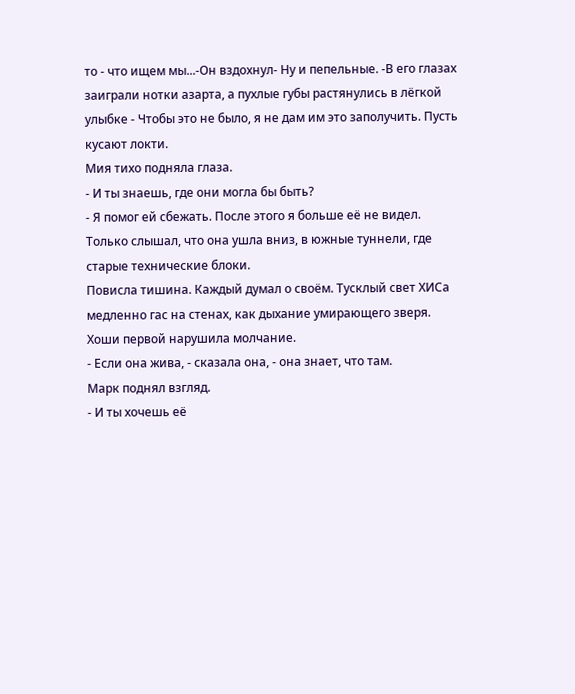то - что ищем мы...-Он вздохнул- Ну и пепельные. -В его глазах заиграли нотки азарта, а пухлые губы растянулись в лёгкой улыбке - Чтобы это не было, я не дам им это заполучить. Пусть кусают локти.
Мия тихо подняла глаза.
- И ты знаешь, где они могла бы быть?
- Я помог ей сбежать. После этого я больше её не видел. Только слышал, что она ушла вниз, в южные туннели, где старые технические блоки.
Повисла тишина. Каждый думал о своём. Тусклый свет ХИСа медленно гас на стенах, как дыхание умирающего зверя.
Хоши первой нарушила молчание.
- Если она жива, - сказала она, - она знает, что там.
Марк поднял взгляд.
- И ты хочешь её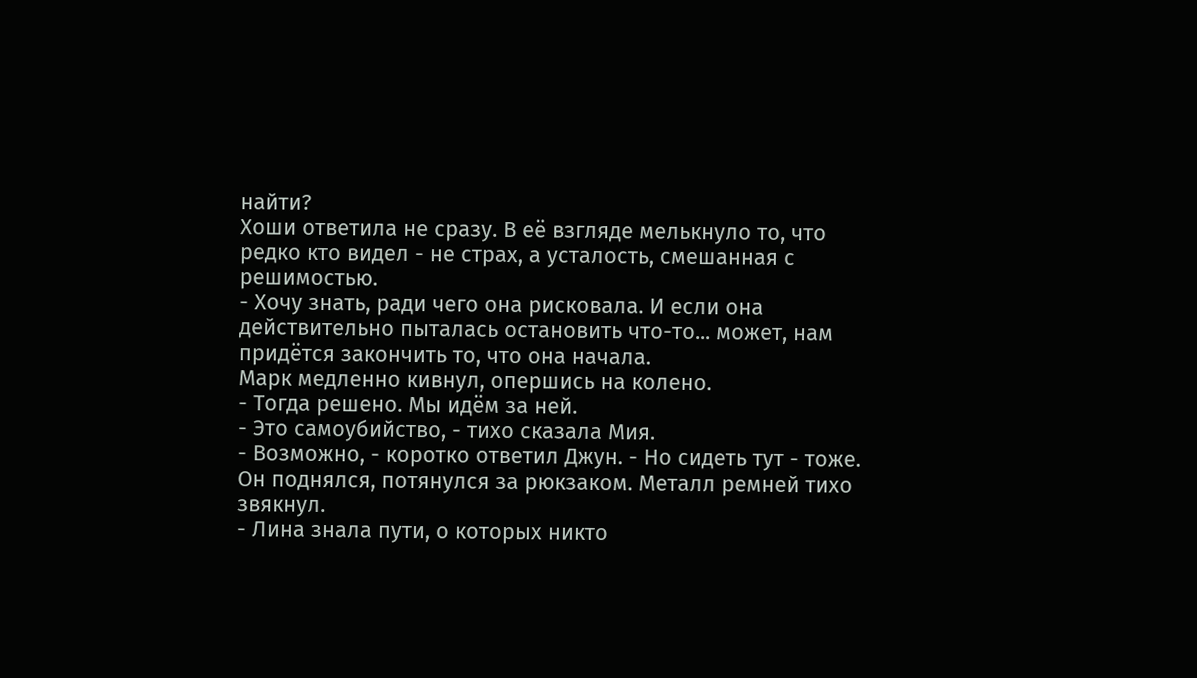найти?
Хоши ответила не сразу. В её взгляде мелькнуло то, что редко кто видел - не страх, а усталость, смешанная с решимостью.
- Хочу знать, ради чего она рисковала. И если она действительно пыталась остановить что-то... может, нам придётся закончить то, что она начала.
Марк медленно кивнул, опершись на колено.
- Тогда решено. Мы идём за ней.
- Это самоубийство, - тихо сказала Мия.
- Возможно, - коротко ответил Джун. - Но сидеть тут - тоже.
Он поднялся, потянулся за рюкзаком. Металл ремней тихо звякнул.
- Лина знала пути, о которых никто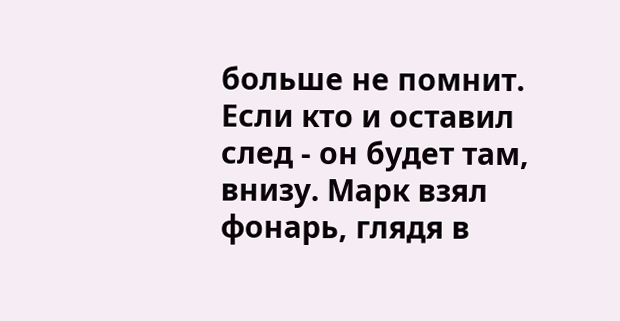больше не помнит. Если кто и оставил след - он будет там, внизу. Марк взял фонарь, глядя в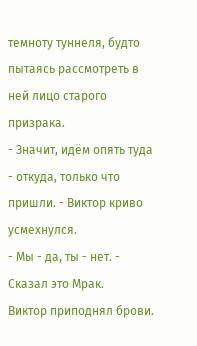темноту туннеля, будто пытаясь рассмотреть в ней лицо старого призрака.
- Значит, идём опять туда - откуда, только что пришли. - Виктор криво усмехнулся.
- Мы - да, ты - нет. - Сказал это Мрак.
Виктор приподнял брови.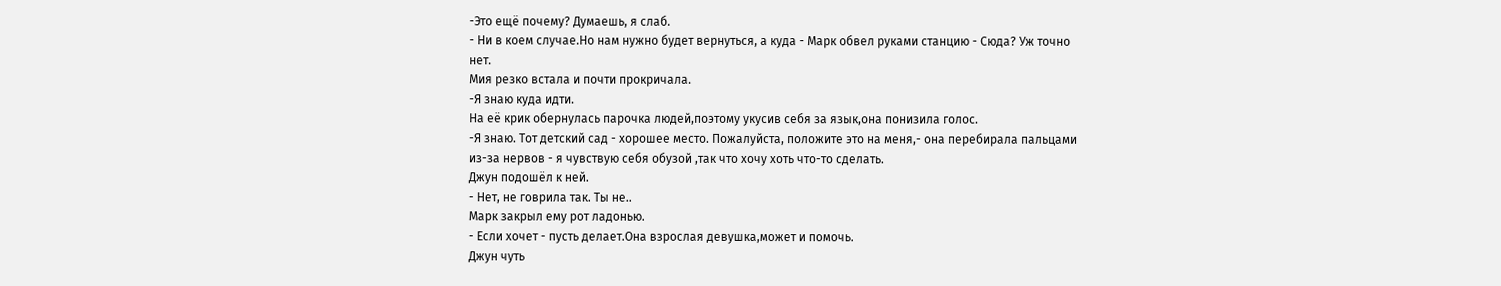-Это ещё почему? Думаешь, я слаб.
- Ни в коем случае.Но нам нужно будет вернуться, а куда - Марк обвел руками станцию - Сюда? Уж точно нет.
Мия резко встала и почти прокричала.
-Я знаю куда идти.
На её крик обернулась парочка людей,поэтому укусив себя за язык,она понизила голос.
-Я знаю. Тот детский сад - хорошее место. Пожалуйста, положите это на меня,- она перебирала пальцами из-за нервов - я чувствую себя обузой ,так что хочу хоть что-то сделать.
Джун подошёл к ней.
- Нет, не говрила так. Ты не..
Марк закрыл ему рот ладонью.
- Если хочет - пусть делает.Она взрослая девушка,может и помочь.
Джун чуть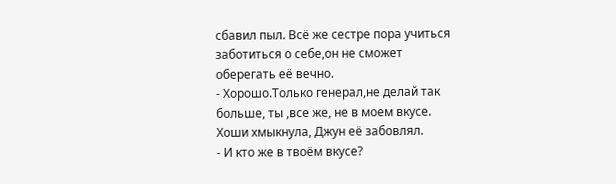сбавил пыл. Всё же сестре пора учиться заботиться о себе,он не сможет оберегать её вечно.
- Хорошо.Только генерал,не делай так больше, ты ,все же, не в моем вкусе.
Хоши хмыкнула, Джун её забовлял.
- И кто же в твоём вкусе?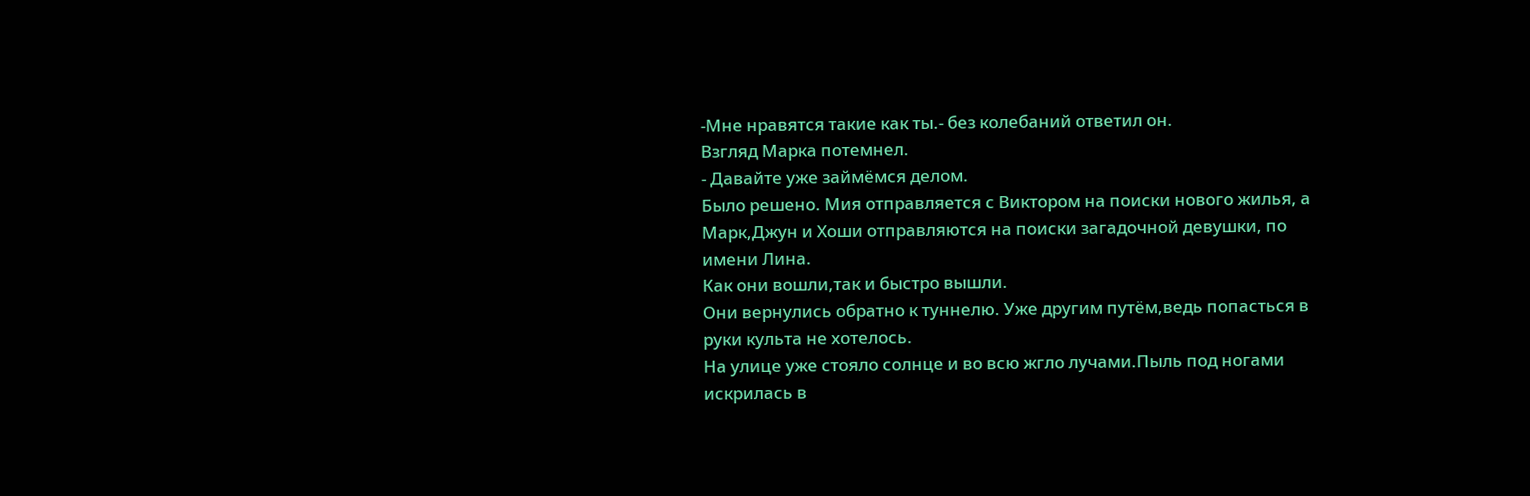-Мне нравятся такие как ты.- без колебаний ответил он.
Взгляд Марка потемнел.
- Давайте уже займёмся делом.
Было решено. Мия отправляется с Виктором на поиски нового жилья, а Марк,Джун и Хоши отправляются на поиски загадочной девушки, по имени Лина.
Как они вошли,так и быстро вышли.
Они вернулись обратно к туннелю. Уже другим путём,ведь попасться в руки культа не хотелось.
На улице уже стояло солнце и во всю жгло лучами.Пыль под ногами искрилась в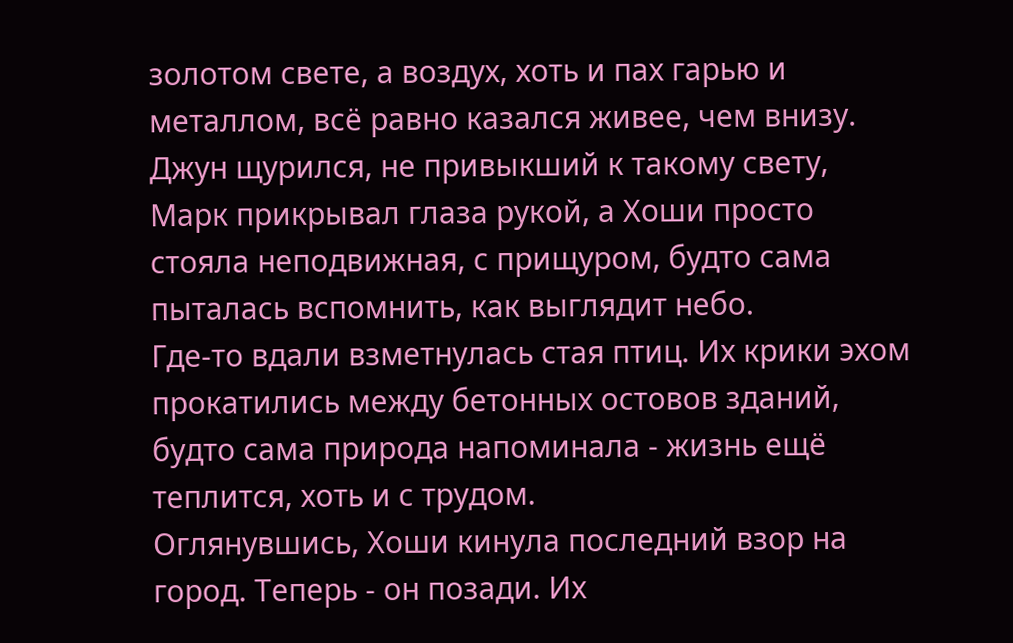золотом свете, а воздух, хоть и пах гарью и металлом, всё равно казался живее, чем внизу. Джун щурился, не привыкший к такому свету, Марк прикрывал глаза рукой, а Хоши просто стояла неподвижная, с прищуром, будто сама пыталась вспомнить, как выглядит небо.
Где-то вдали взметнулась стая птиц. Их крики эхом прокатились между бетонных остовов зданий, будто сама природа напоминала - жизнь ещё теплится, хоть и с трудом.
Оглянувшись, Хоши кинула последний взор на город. Теперь - он позади. Их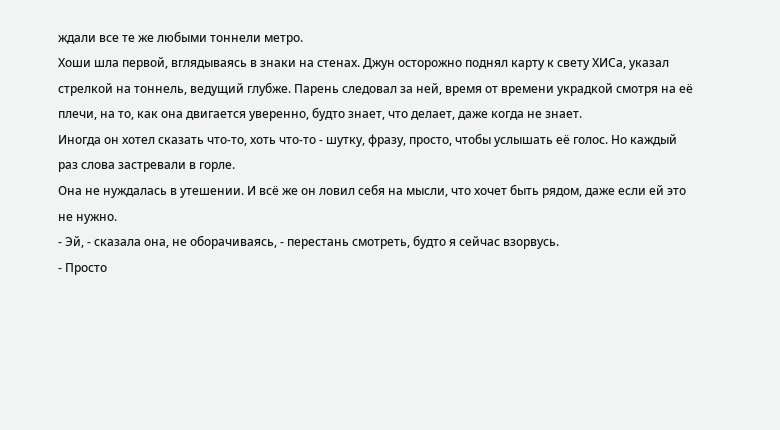ждали все те же любыми тоннели метро.
Хоши шла первой, вглядываясь в знаки на стенах. Джун осторожно поднял карту к свету ХИСа, указал стрелкой на тоннель, ведущий глубже. Парень следовал за ней, время от времени украдкой смотря на её плечи, на то, как она двигается уверенно, будто знает, что делает, даже когда не знает.
Иногда он хотел сказать что-то, хоть что-то - шутку, фразу, просто, чтобы услышать её голос. Но каждый раз слова застревали в горле.
Она не нуждалась в утешении. И всё же он ловил себя на мысли, что хочет быть рядом, даже если ей это не нужно.
- Эй, - сказала она, не оборачиваясь, - перестань смотреть, будто я сейчас взорвусь.
- Просто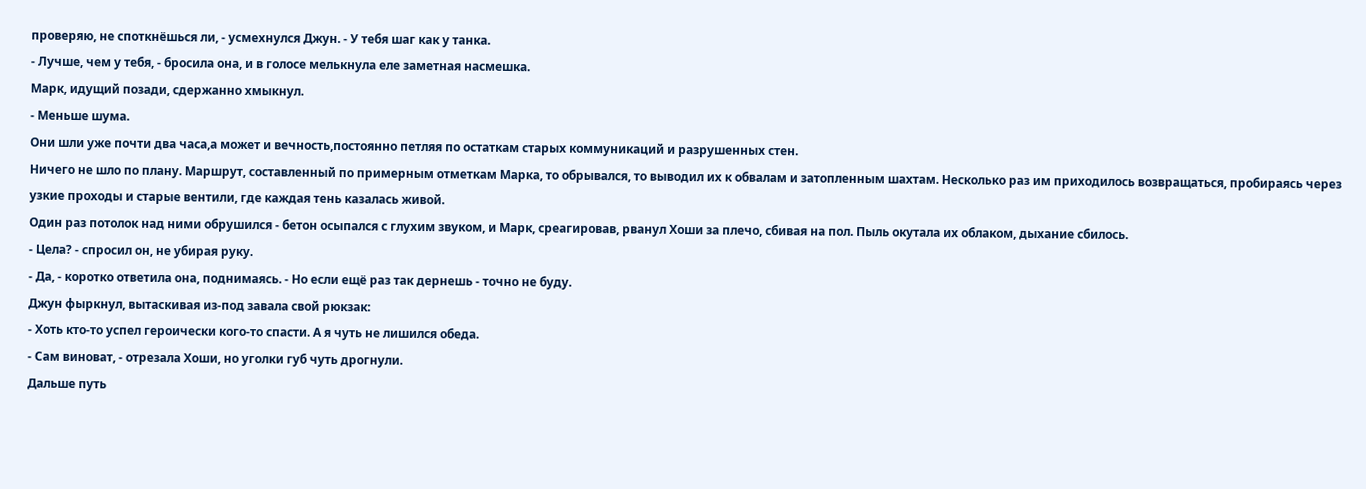проверяю, не споткнёшься ли, - усмехнулся Джун. - У тебя шаг как у танка.
- Лучше, чем у тебя, - бросила она, и в голосе мелькнула еле заметная насмешка.
Марк, идущий позади, сдержанно хмыкнул.
- Меньше шума.
Они шли уже почти два часа,а может и вечность,постоянно петляя по остаткам старых коммуникаций и разрушенных стен.
Ничего не шло по плану. Маршрут, составленный по примерным отметкам Марка, то обрывался, то выводил их к обвалам и затопленным шахтам. Несколько раз им приходилось возвращаться, пробираясь через узкие проходы и старые вентили, где каждая тень казалась живой.
Один раз потолок над ними обрушился - бетон осыпался с глухим звуком, и Марк, среагировав, рванул Хоши за плечо, сбивая на пол. Пыль окутала их облаком, дыхание сбилось.
- Цела? - спросил он, не убирая руку.
- Да, - коротко ответила она, поднимаясь. - Но если ещё раз так дернешь - точно не буду.
Джун фыркнул, вытаскивая из-под завала свой рюкзак:
- Хоть кто-то успел героически кого-то спасти. А я чуть не лишился обеда.
- Сам виноват, - отрезала Хоши, но уголки губ чуть дрогнули.
Дальше путь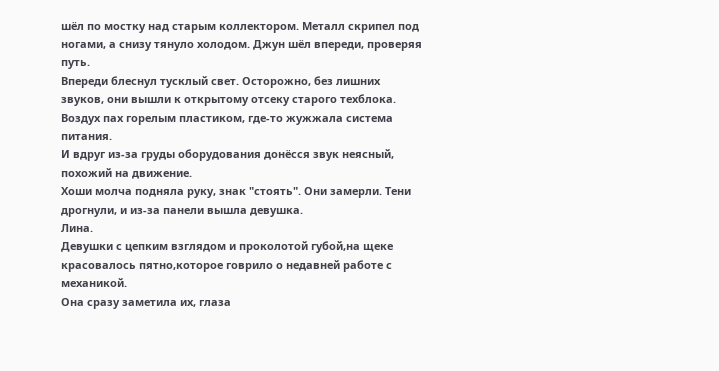шёл по мостку над старым коллектором. Металл скрипел под ногами, а снизу тянуло холодом. Джун шёл впереди, проверяя путь.
Впереди блеснул тусклый свет. Осторожно, без лишних звуков, они вышли к открытому отсеку старого техблока. Воздух пах горелым пластиком, где-то жужжала система питания.
И вдруг из-за груды оборудования донёсся звук неясный, похожий на движение.
Хоши молча подняла руку, знак "стоять". Они замерли. Тени дрогнули, и из-за панели вышла девушка.
Лина.
Девушки с цепким взглядом и проколотой губой,на щеке красовалось пятно,которое говрило о недавней работе с механикой.
Она сразу заметила их, глаза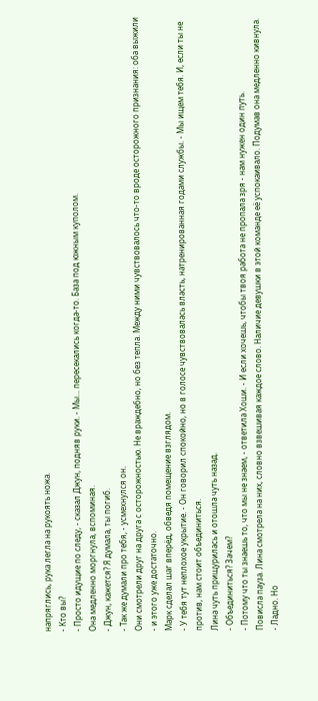напряглись, рука легла на рукоять ножа.
- Кто вы?
- Просто идущие по следу, - сказал Джун, подняв руки. - Мы... пересекались когда-то. База под южным куполом.
Она медленно моргнула, вспоминая.
- Джун, кажется? Я думала, ты погиб.
- Так же думали про тебя, - усмехнулся он.
Они смотрели друг на друга с осторожностью. Не враждебно, но без тепла. Между ними чувствовалось что-то вроде осторожного признания: оба выжили - и этого уже достаточно.
Марк сделал шаг вперёд, обведя помещение взглядом.
- У тебя тут неплохое укрытие. - Он говорил спокойно, но в голосе чувствовалась власть, натренированная годами службы. - Мы ищем тебя. И, если ты не против, нам стоит объединиться.
Лина чуть прищурилась и отошла чуть назад.
- Объединиться? Зачем?
- Потому что ты знаешь то, что мы не знаем, - ответила Хоши. - И если хочешь, чтобы твоя работа не пропала зря - нам нужен один путь.
Повисла пауза. Лина смотрела на них, словно взвешивая каждое слово. Наличие девушки в этой команде её успокаивало. Подумав она медленно кивнула.
- Ладно. Но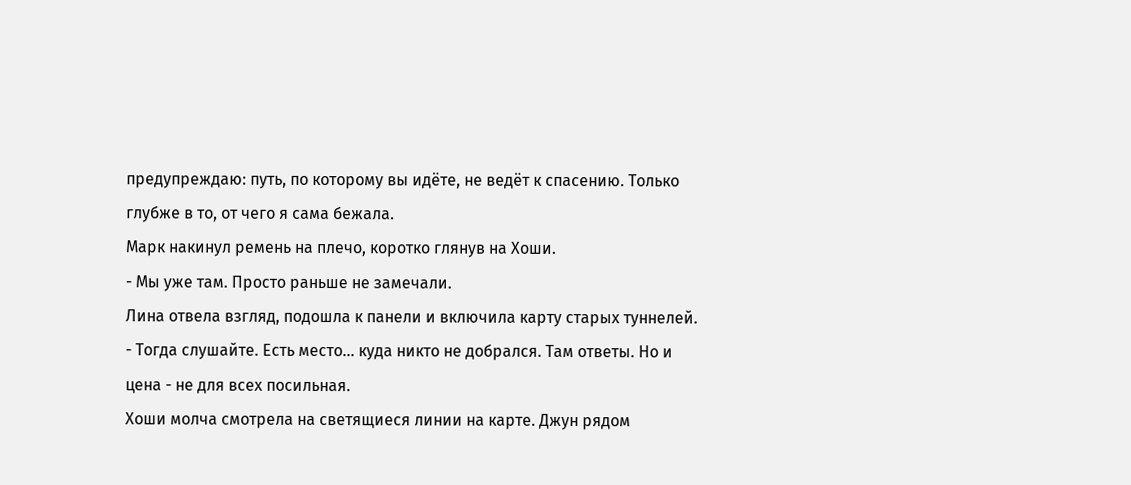предупреждаю: путь, по которому вы идёте, не ведёт к спасению. Только глубже в то, от чего я сама бежала.
Марк накинул ремень на плечо, коротко глянув на Хоши.
- Мы уже там. Просто раньше не замечали.
Лина отвела взгляд, подошла к панели и включила карту старых туннелей.
- Тогда слушайте. Есть место... куда никто не добрался. Там ответы. Но и цена - не для всех посильная.
Хоши молча смотрела на светящиеся линии на карте. Джун рядом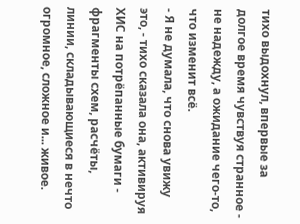тихо выдохнул, впервые за долгое время чувствуя странное - не надежду, а ожидание чего-то, что изменит всё.
- Я не думала, что снова увижу это, - тихо сказала она, активируя ХИС на потрёпанные бумаги - фрагменты схем, расчёты, линии, складывающиеся в нечто огромное, сложное и... живое.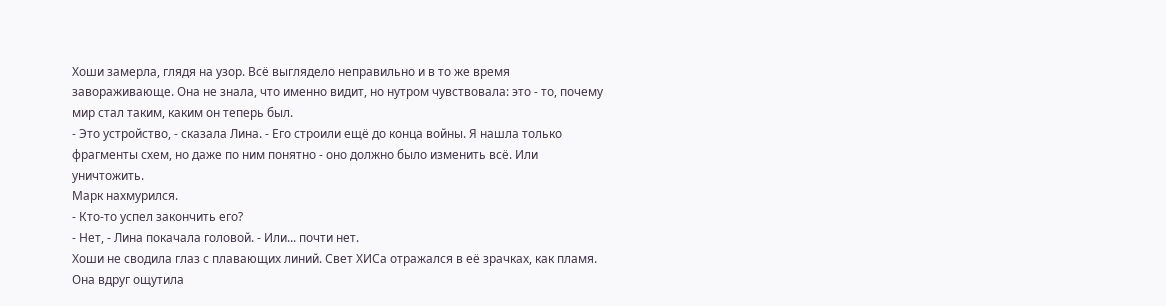Хоши замерла, глядя на узор. Всё выглядело неправильно и в то же время завораживающе. Она не знала, что именно видит, но нутром чувствовала: это - то, почему мир стал таким, каким он теперь был.
- Это устройство, - сказала Лина. - Его строили ещё до конца войны. Я нашла только фрагменты схем, но даже по ним понятно - оно должно было изменить всё. Или уничтожить.
Марк нахмурился.
- Кто-то успел закончить его?
- Нет, - Лина покачала головой. - Или... почти нет.
Хоши не сводила глаз с плавающих линий. Свет ХИСа отражался в её зрачках, как пламя. Она вдруг ощутила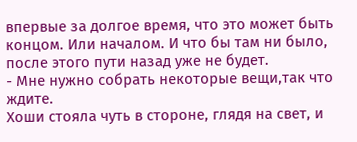впервые за долгое время, что это может быть концом. Или началом. И что бы там ни было, после этого пути назад уже не будет.
- Мне нужно собрать некоторые вещи,так что ждите.
Хоши стояла чуть в стороне, глядя на свет, и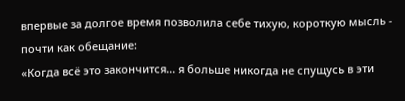впервые за долгое время позволила себе тихую, короткую мысль - почти как обещание:
«Когда всё это закончится... я больше никогда не спущусь в эти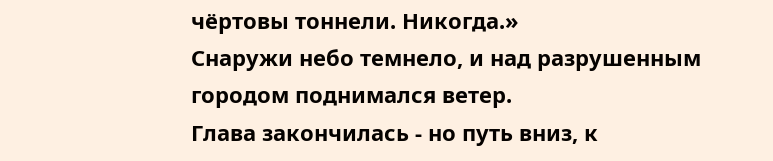чёртовы тоннели. Никогда.»
Снаружи небо темнело, и над разрушенным городом поднимался ветер.
Глава закончилась - но путь вниз, к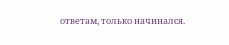ответам, только начинался.